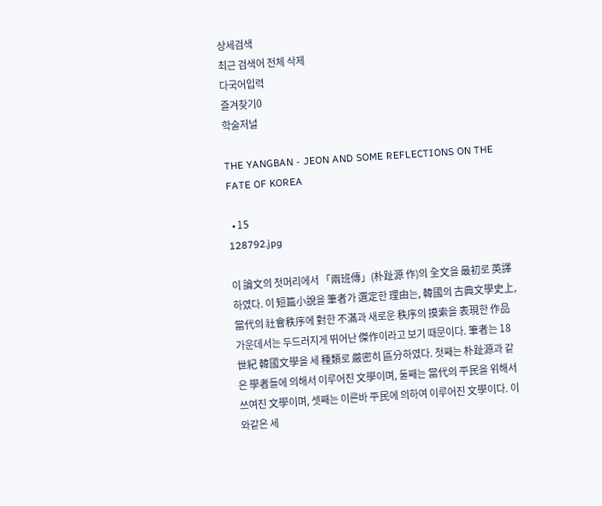상세검색
최근 검색어 전체 삭제
다국어입력
즐겨찾기0
학술저널

THE YANGBAN - JEON AND SOME REFLECTIONS ON THE FATE OF KOREA

  • 15
128792.jpg

이 論文의 첫머리에서 「兩班傳」(朴趾源 作)의 全文을 最初로 英譯하였다. 이 短篇小說을 筆者가 選定한 理由는, 韓國의 古典文學史上, 當代의 社會秩序에 對한 不滿과 새로운 秩序의 摸索을 表現한 作品 가운데서는 두드러지게 뛰어난 傑作이라고 보기 때문이다. 筆者는 18世紀 韓國文學을 세 種類로 嚴密히 區分하였다. 첫째는 朴趾源과 같은 學者들에 의해서 이루어진 文學이며, 둘째는 當代의 平民을 위해서 쓰여진 文學이며, 셋째는 이른바 平民에 의하여 이루어진 文學이다. 이와같은 세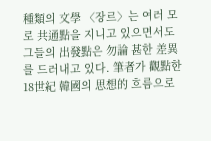種類의 文學 〈장르〉는 여러 모로 共通點을 지니고 있으면서도 그들의 出發點은 勿論 甚한 差異를 드러내고 있다. 筆者가 觀點한 18世紀 韓國의 思想的 흐름으로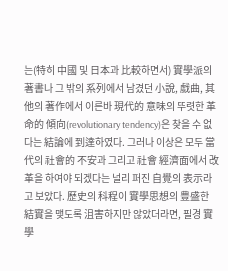는(特히 中國 및 日本과 比較하면서) 實學派의 著書나 그 밖의 系列에서 남겼던 小說, 戱曲, 其他의 著作에서 이른바 現代的 意味의 뚜렷한 革命的 傾向(revolutionary tendency)은 찾을 수 없다는 結論에 到達하였다. 그러나 이상은 모두 當代의 社會的 不安과 그리고 社會 經濟面에서 改革을 하여야 되겠다는 널리 퍼진 自覺의 表示라고 보았다. 歷史의 科程이 實學思想의 豊盛한 結實을 맺도록 沮害하지만 않았더라면, 필경 實學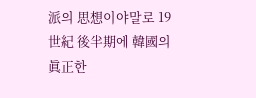派의 思想이야말로 19世紀 後半期에 韓國의 眞正한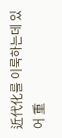近代化를 이룩하는데 있어 重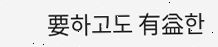要하고도 有益한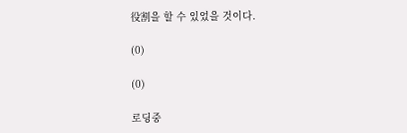役割을 할 수 있었을 것이다.

(0)

(0)

로딩중